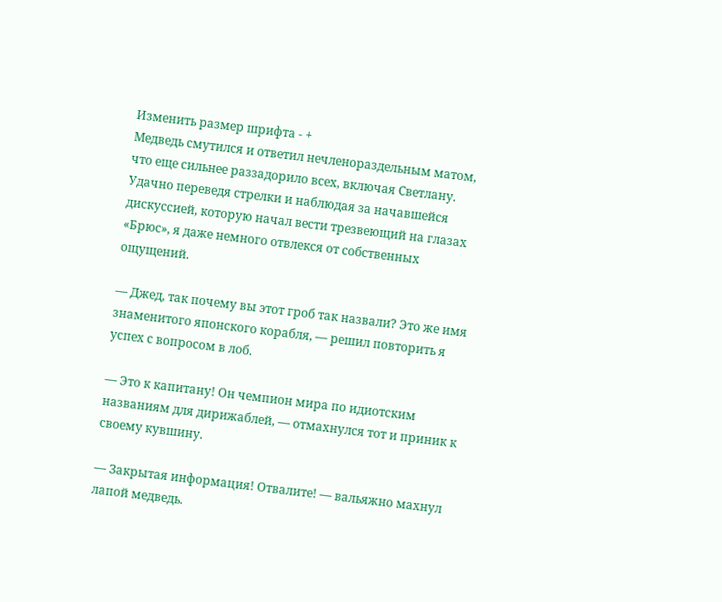Изменить размер шрифта - +
Медведь смутился и ответил нечленораздельным матом, что еще сильнее раззадорило всех, включая Светлану. Удачно переведя стрелки и наблюдая за начавшейся дискуссией, которую начал вести трезвеющий на глазах «Брюс», я даже немного отвлекся от собственных ощущений.

— Джед, так почему вы этот гроб так назвали? Это же имя знаменитого японского корабля, — решил повторить я успех с вопросом в лоб.

— Это к капитану! Он чемпион мира по идиотским названиям для дирижаблей, — отмахнулся тот и приник к своему кувшину.

— Закрытая информация! Отвалите! — вальяжно махнул лапой медведь.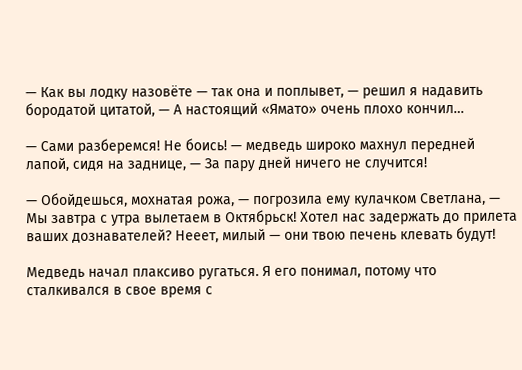— Как вы лодку назовёте — так она и поплывет, — решил я надавить бородатой цитатой, — А настоящий «Ямато» очень плохо кончил…

— Сами разберемся! Не боись! — медведь широко махнул передней лапой, сидя на заднице, — За пару дней ничего не случится!

— Обойдешься, мохнатая рожа, — погрозила ему кулачком Светлана, — Мы завтра с утра вылетаем в Октябрьск! Хотел нас задержать до прилета ваших дознавателей? Нееет, милый — они твою печень клевать будут!

Медведь начал плаксиво ругаться. Я его понимал, потому что сталкивался в свое время с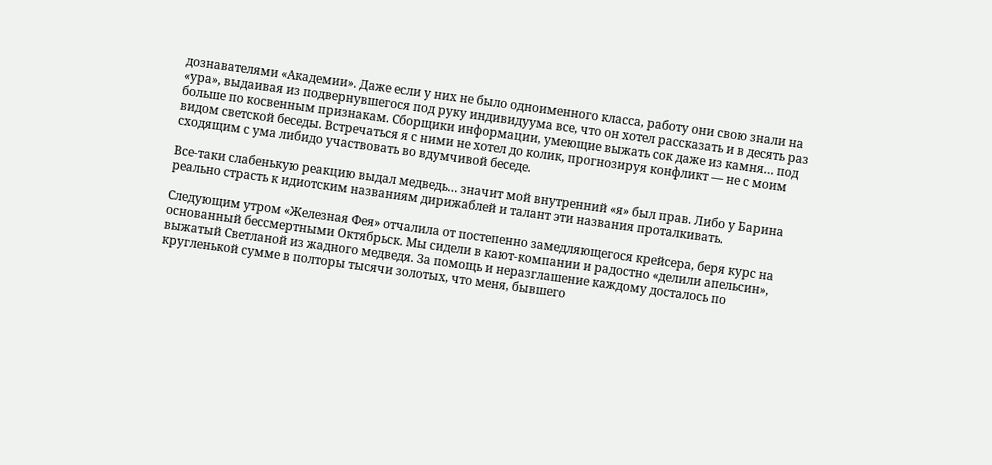дознавателями «Академии». Даже если у них не было одноименного класса, работу они свою знали на «ура», выдаивая из подвернувшегося под руку индивидуума все, что он хотел рассказать и в десять раз больше по косвенным признакам. Сборщики информации, умеющие выжать сок даже из камня… под видом светской беседы. Встречаться я с ними не хотел до колик, прогнозируя конфликт — не с моим сходящим с ума либидо участвовать во вдумчивой беседе.

Все-таки слабенькую реакцию выдал медведь… значит мой внутренний «я» был прав. Либо у Барина реально страсть к идиотским названиям дирижаблей и талант эти названия проталкивать.

Следующим утром «Железная Фея» отчалила от постепенно замедляющегося крейсера, беря курс на основанный бессмертными Октябрьск. Мы сидели в кают-компании и радостно «делили апельсин», выжатый Светланой из жадного медведя. За помощь и неразглашение каждому досталось по кругленькой сумме в полторы тысячи золотых, что меня, бывшего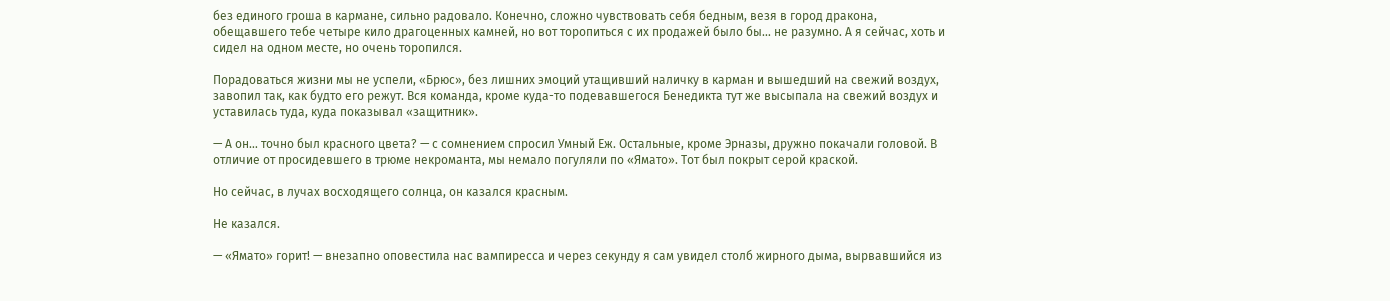без единого гроша в кармане, сильно радовало. Конечно, сложно чувствовать себя бедным, везя в город дракона, обещавшего тебе четыре кило драгоценных камней, но вот торопиться с их продажей было бы… не разумно. А я сейчас, хоть и сидел на одном месте, но очень торопился.

Порадоваться жизни мы не успели, «Брюс», без лишних эмоций утащивший наличку в карман и вышедший на свежий воздух, завопил так, как будто его режут. Вся команда, кроме куда-то подевавшегося Бенедикта тут же высыпала на свежий воздух и уставилась туда, куда показывал «защитник».

— А он… точно был красного цвета? — с сомнением спросил Умный Еж. Остальные, кроме Эрназы, дружно покачали головой. В отличие от просидевшего в трюме некроманта, мы немало погуляли по «Ямато». Тот был покрыт серой краской.

Но сейчас, в лучах восходящего солнца, он казался красным.

Не казался.

— «Ямато» горит! — внезапно оповестила нас вампиресса и через секунду я сам увидел столб жирного дыма, вырвавшийся из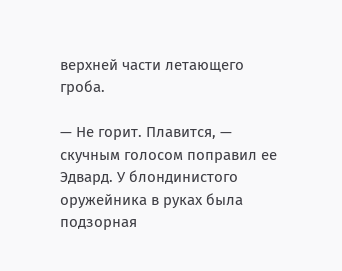верхней части летающего гроба.

— Не горит. Плавится, — скучным голосом поправил ее Эдвард. У блондинистого оружейника в руках была подзорная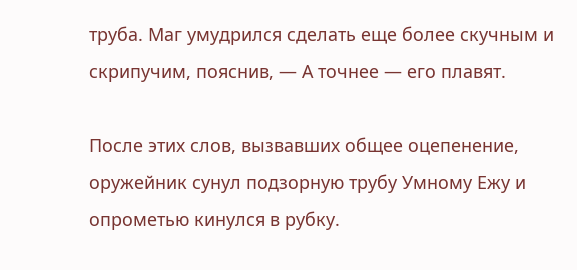труба. Маг умудрился сделать еще более скучным и скрипучим, пояснив, — А точнее — его плавят.

После этих слов, вызвавших общее оцепенение, оружейник сунул подзорную трубу Умному Ежу и опрометью кинулся в рубку.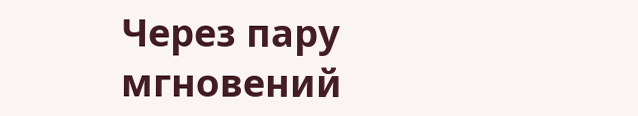Через пару мгновений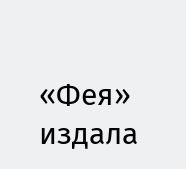«Фея» издала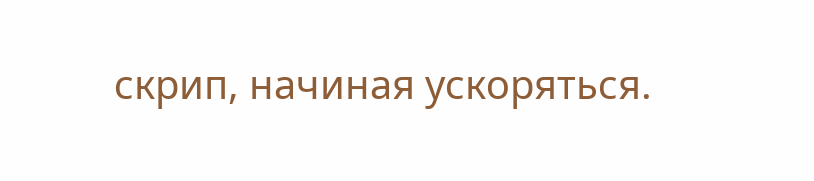скрип, начиная ускоряться.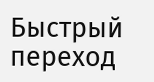Быстрый переход